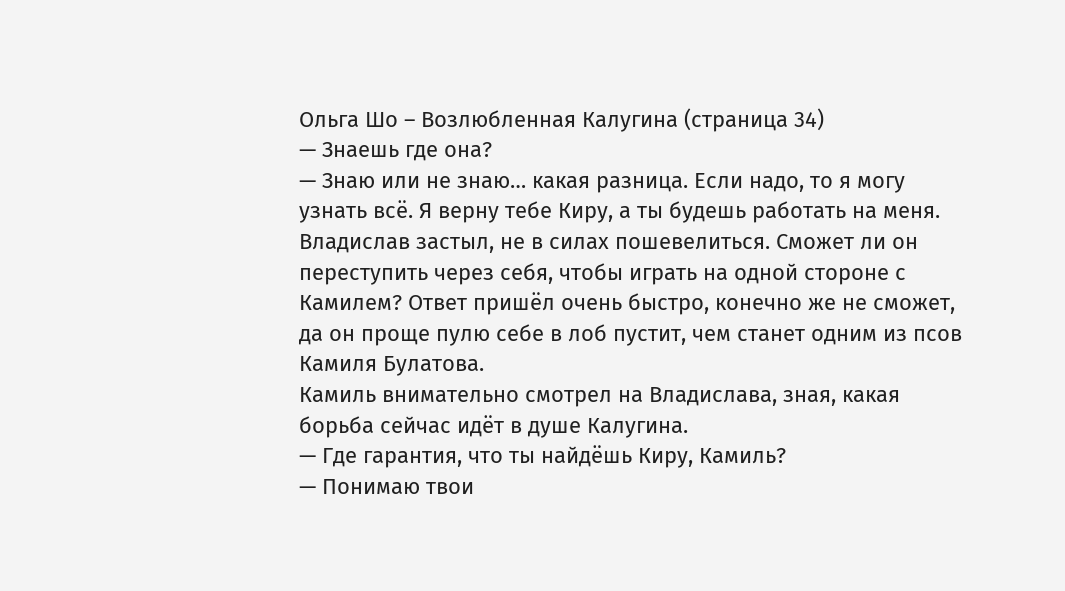Ольга Шо – Возлюбленная Калугина (страница 34)
— Знаешь где она?
— Знаю или не знаю… какая разница. Если надо, то я могу узнать всё. Я верну тебе Киру, а ты будешь работать на меня.
Владислав застыл, не в силах пошевелиться. Сможет ли он переступить через себя, чтобы играть на одной стороне с Камилем? Ответ пришёл очень быстро, конечно же не сможет, да он проще пулю себе в лоб пустит, чем станет одним из псов Камиля Булатова.
Камиль внимательно смотрел на Владислава, зная, какая борьба сейчас идёт в душе Калугина.
— Где гарантия, что ты найдёшь Киру, Камиль?
— Понимаю твои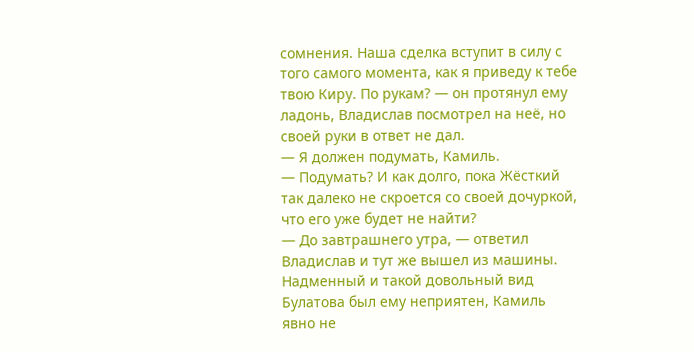сомнения. Наша сделка вступит в силу с того самого момента, как я приведу к тебе твою Киру. По рукам? — он протянул ему ладонь, Владислав посмотрел на неё, но своей руки в ответ не дал.
— Я должен подумать, Камиль.
— Подумать? И как долго, пока Жёсткий так далеко не скроется со своей дочуркой, что его уже будет не найти?
— До завтрашнего утра, — ответил Владислав и тут же вышел из машины. Надменный и такой довольный вид Булатова был ему неприятен, Камиль явно не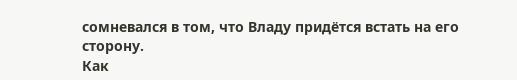сомневался в том, что Владу придётся встать на его сторону.
Как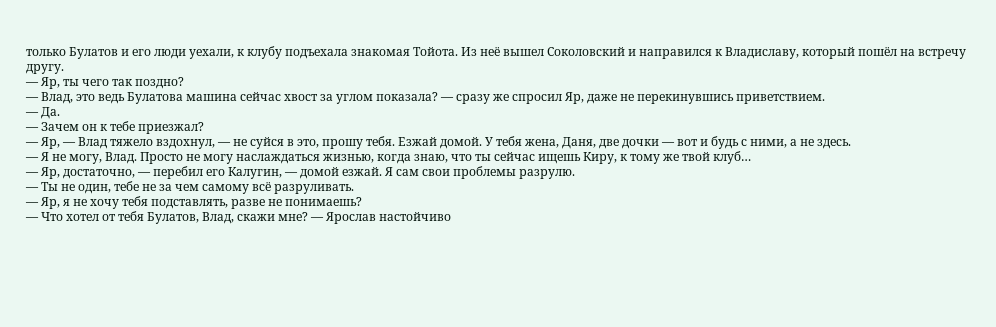только Булатов и его люди уехали, к клубу подъехала знакомая Тойота. Из неё вышел Соколовский и направился к Владиславу, который пошёл на встречу другу.
— Яр, ты чего так поздно?
— Влад, это ведь Булатова машина сейчас хвост за углом показала? — сразу же спросил Яр, даже не перекинувшись приветствием.
— Да.
— Зачем он к тебе приезжал?
— Яр, — Влад тяжело вздохнул, — не суйся в это, прошу тебя. Езжай домой. У тебя жена, Даня, две дочки — вот и будь с ними, а не здесь.
— Я не могу, Влад. Просто не могу наслаждаться жизнью, когда знаю, что ты сейчас ищешь Киру, к тому же твой клуб…
— Яр, достаточно, — перебил его Калугин, — домой езжай. Я сам свои проблемы разрулю.
— Ты не один, тебе не за чем самому всё разруливать.
— Яр, я не хочу тебя подставлять, разве не понимаешь?
— Что хотел от тебя Булатов, Влад, скажи мне? — Ярослав настойчиво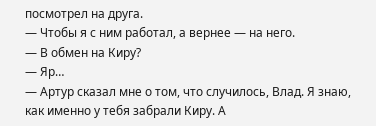посмотрел на друга.
— Чтобы я с ним работал, а вернее — на него.
— В обмен на Киру?
— Яр…
— Артур сказал мне о том, что случилось, Влад. Я знаю, как именно у тебя забрали Киру. А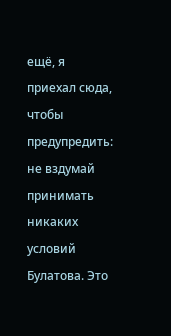ещё, я приехал сюда, чтобы предупредить: не вздумай принимать никаких условий Булатова. Это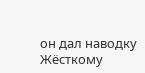он дал наводку Жёсткому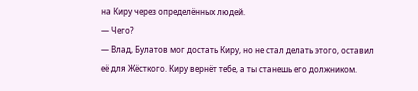на Киру через определённых людей.
— Чего?
— Влад, Булатов мог достать Киру, но не стал делать этого, оставил её для Жёсткого. Киру вернёт тебе, а ты станешь его должником.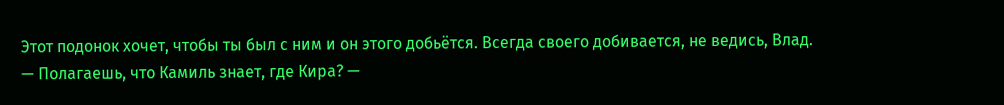Этот подонок хочет, чтобы ты был с ним и он этого добьётся. Всегда своего добивается, не ведись, Влад.
— Полагаешь, что Камиль знает, где Кира? —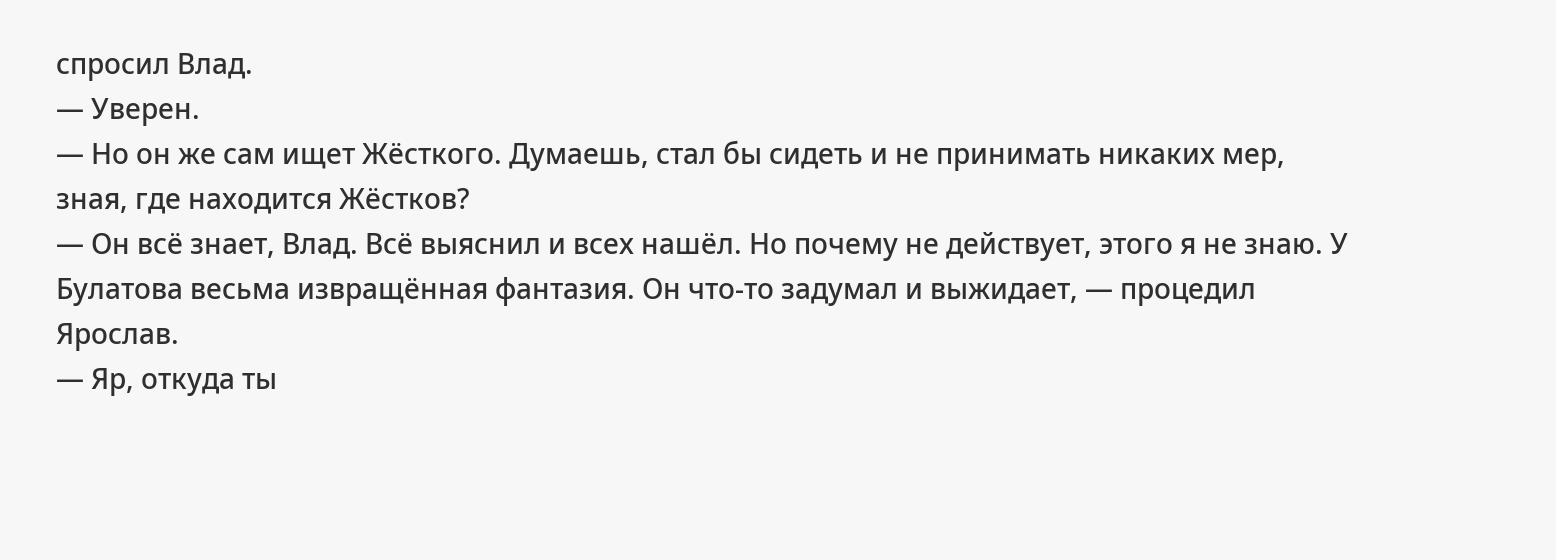спросил Влад.
— Уверен.
— Но он же сам ищет Жёсткого. Думаешь, стал бы сидеть и не принимать никаких мер, зная, где находится Жёстков?
— Он всё знает, Влад. Всё выяснил и всех нашёл. Но почему не действует, этого я не знаю. У Булатова весьма извращённая фантазия. Он что-то задумал и выжидает, — процедил Ярослав.
— Яр, откуда ты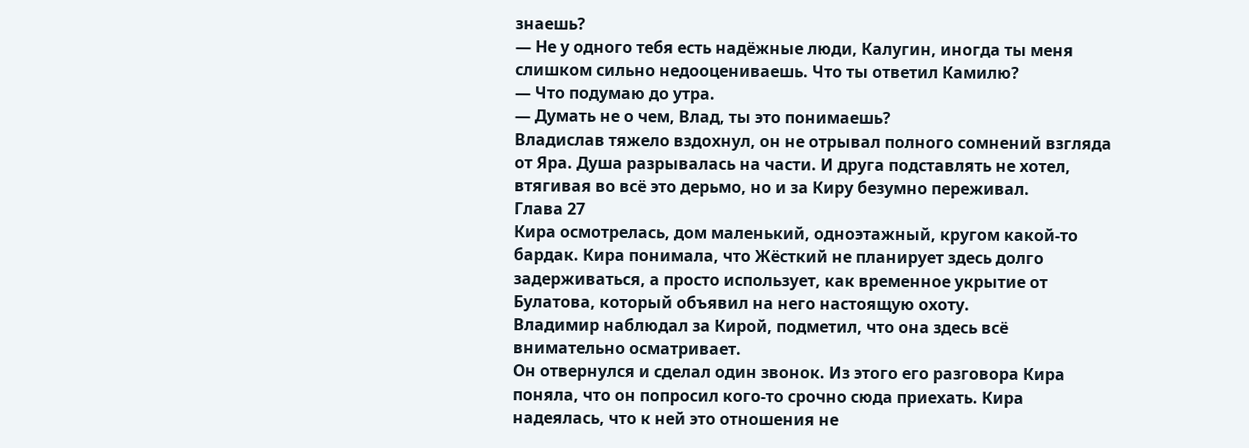знаешь?
— Не у одного тебя есть надёжные люди, Калугин, иногда ты меня слишком сильно недооцениваешь. Что ты ответил Камилю?
— Что подумаю до утра.
— Думать не о чем, Влад, ты это понимаешь?
Владислав тяжело вздохнул, он не отрывал полного сомнений взгляда от Яра. Душа разрывалась на части. И друга подставлять не хотел, втягивая во всё это дерьмо, но и за Киру безумно переживал.
Глава 27
Кира осмотрелась, дом маленький, одноэтажный, кругом какой-то бардак. Кира понимала, что Жёсткий не планирует здесь долго задерживаться, а просто использует, как временное укрытие от Булатова, который объявил на него настоящую охоту.
Владимир наблюдал за Кирой, подметил, что она здесь всё внимательно осматривает.
Он отвернулся и сделал один звонок. Из этого его разговора Кира поняла, что он попросил кого-то срочно сюда приехать. Кира надеялась, что к ней это отношения не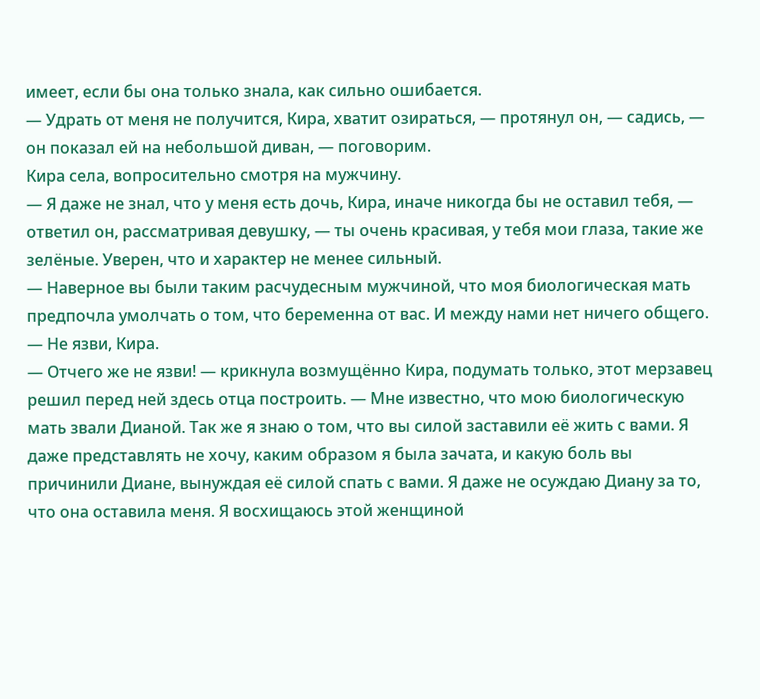имеет, если бы она только знала, как сильно ошибается.
— Удрать от меня не получится, Кира, хватит озираться, — протянул он, — садись, — он показал ей на небольшой диван, — поговорим.
Кира села, вопросительно смотря на мужчину.
— Я даже не знал, что у меня есть дочь, Кира, иначе никогда бы не оставил тебя, — ответил он, рассматривая девушку, — ты очень красивая, у тебя мои глаза, такие же зелёные. Уверен, что и характер не менее сильный.
— Наверное вы были таким расчудесным мужчиной, что моя биологическая мать предпочла умолчать о том, что беременна от вас. И между нами нет ничего общего.
— Не язви, Кира.
— Отчего же не язви! — крикнула возмущённо Кира, подумать только, этот мерзавец решил перед ней здесь отца построить. — Мне известно, что мою биологическую мать звали Дианой. Так же я знаю о том, что вы силой заставили её жить с вами. Я даже представлять не хочу, каким образом я была зачата, и какую боль вы причинили Диане, вынуждая её силой спать с вами. Я даже не осуждаю Диану за то, что она оставила меня. Я восхищаюсь этой женщиной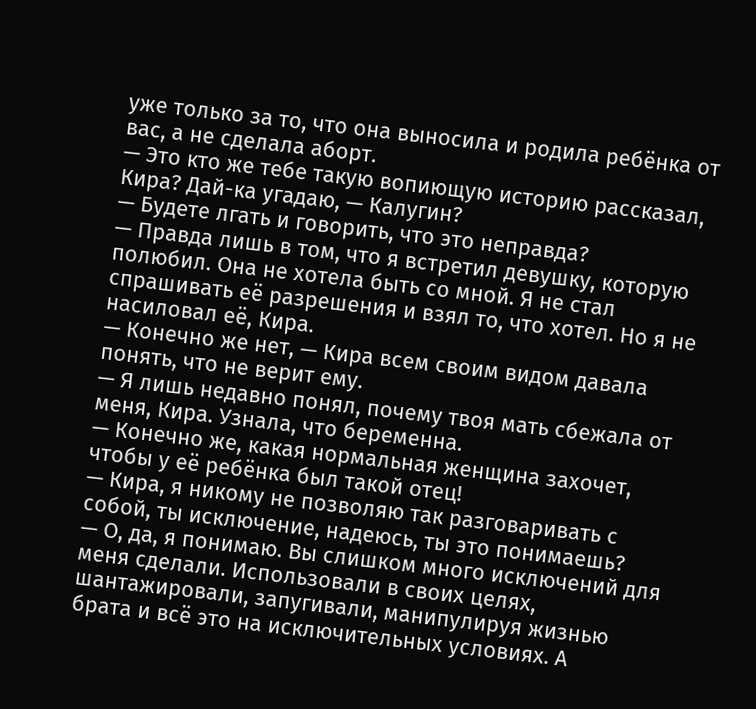уже только за то, что она выносила и родила ребёнка от вас, а не сделала аборт.
— Это кто же тебе такую вопиющую историю рассказал, Кира? Дай-ка угадаю, — Калугин?
— Будете лгать и говорить, что это неправда?
— Правда лишь в том, что я встретил девушку, которую полюбил. Она не хотела быть со мной. Я не стал спрашивать её разрешения и взял то, что хотел. Но я не насиловал её, Кира.
— Конечно же нет, — Кира всем своим видом давала понять, что не верит ему.
— Я лишь недавно понял, почему твоя мать сбежала от меня, Кира. Узнала, что беременна.
— Конечно же, какая нормальная женщина захочет, чтобы у её ребёнка был такой отец!
— Кира, я никому не позволяю так разговаривать с собой, ты исключение, надеюсь, ты это понимаешь?
— О, да, я понимаю. Вы слишком много исключений для меня сделали. Использовали в своих целях, шантажировали, запугивали, манипулируя жизнью брата и всё это на исключительных условиях. А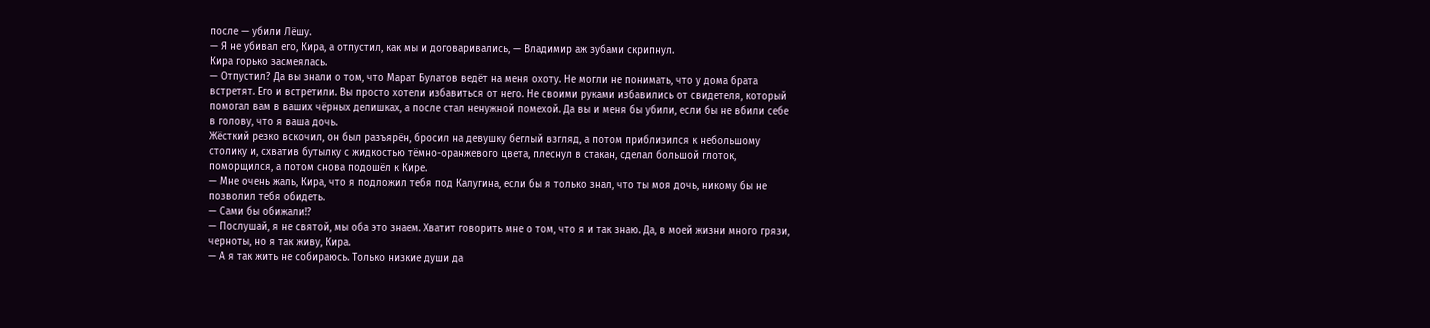после — убили Лёшу.
— Я не убивал его, Кира, а отпустил, как мы и договаривались, — Владимир аж зубами скрипнул.
Кира горько засмеялась.
— Отпустил? Да вы знали о том, что Марат Булатов ведёт на меня охоту. Не могли не понимать, что у дома брата встретят. Его и встретили. Вы просто хотели избавиться от него. Не своими руками избавились от свидетеля, который помогал вам в ваших чёрных делишках, а после стал ненужной помехой. Да вы и меня бы убили, если бы не вбили себе в голову, что я ваша дочь.
Жёсткий резко вскочил, он был разъярён, бросил на девушку беглый взгляд, а потом приблизился к небольшому столику и, схватив бутылку с жидкостью тёмно-оранжевого цвета, плеснул в стакан, сделал большой глоток, поморщился, а потом снова подошёл к Кире.
— Мне очень жаль, Кира, что я подложил тебя под Калугина, если бы я только знал, что ты моя дочь, никому бы не позволил тебя обидеть.
— Сами бы обижали!?
— Послушай, я не святой, мы оба это знаем. Хватит говорить мне о том, что я и так знаю. Да, в моей жизни много грязи, черноты, но я так живу, Кира.
— А я так жить не собираюсь. Только низкие души да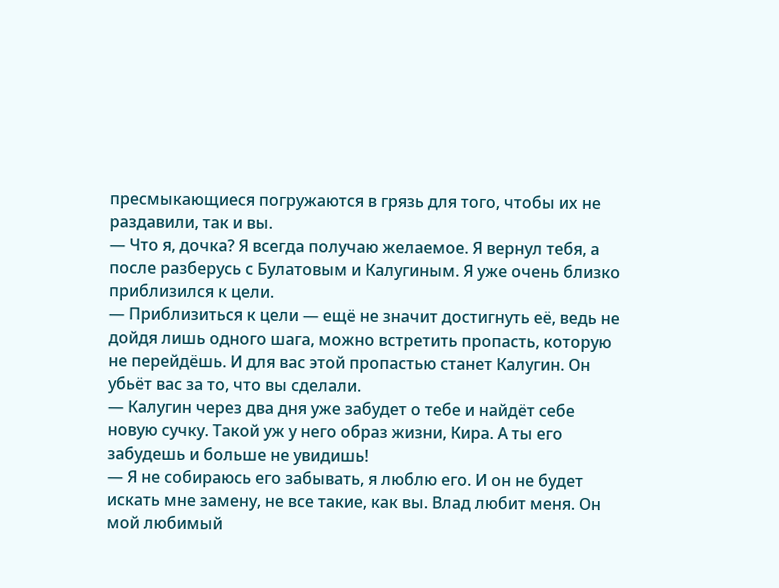пресмыкающиеся погружаются в грязь для того, чтобы их не раздавили, так и вы.
— Что я, дочка? Я всегда получаю желаемое. Я вернул тебя, а после разберусь с Булатовым и Калугиным. Я уже очень близко приблизился к цели.
— Приблизиться к цели — ещё не значит достигнуть её, ведь не дойдя лишь одного шага, можно встретить пропасть, которую не перейдёшь. И для вас этой пропастью станет Калугин. Он убьёт вас за то, что вы сделали.
— Калугин через два дня уже забудет о тебе и найдёт себе новую сучку. Такой уж у него образ жизни, Кира. А ты его забудешь и больше не увидишь!
— Я не собираюсь его забывать, я люблю его. И он не будет искать мне замену, не все такие, как вы. Влад любит меня. Он мой любимый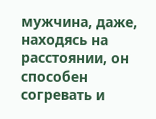мужчина, даже, находясь на расстоянии, он способен согревать и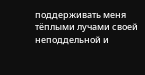поддерживать меня тёплыми лучами своей неподдельной и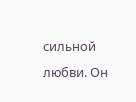сильной любви. Он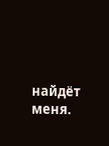найдёт меня.